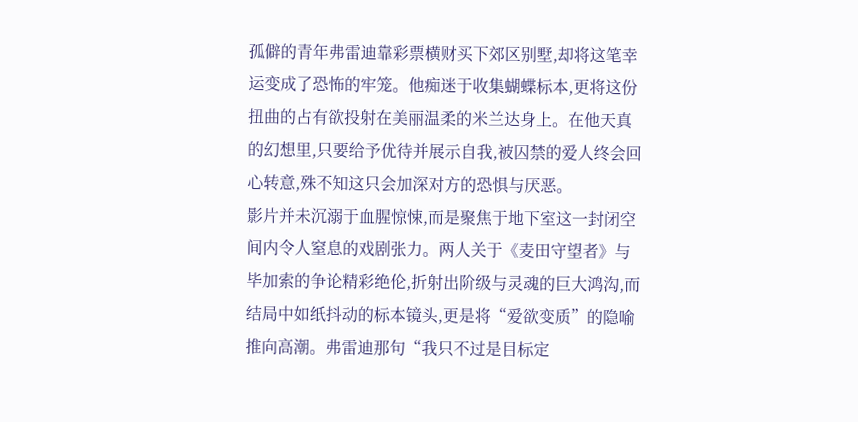孤僻的青年弗雷迪靠彩票横财买下郊区别墅,却将这笔幸运变成了恐怖的牢笼。他痴迷于收集蝴蝶标本,更将这份扭曲的占有欲投射在美丽温柔的米兰达身上。在他天真的幻想里,只要给予优待并展示自我,被囚禁的爱人终会回心转意,殊不知这只会加深对方的恐惧与厌恶。
影片并未沉溺于血腥惊悚,而是聚焦于地下室这一封闭空间内令人窒息的戏剧张力。两人关于《麦田守望者》与毕加索的争论精彩绝伦,折射出阶级与灵魂的巨大鸿沟,而结局中如纸抖动的标本镜头,更是将“爱欲变质”的隐喻推向高潮。弗雷迪那句“我只不过是目标定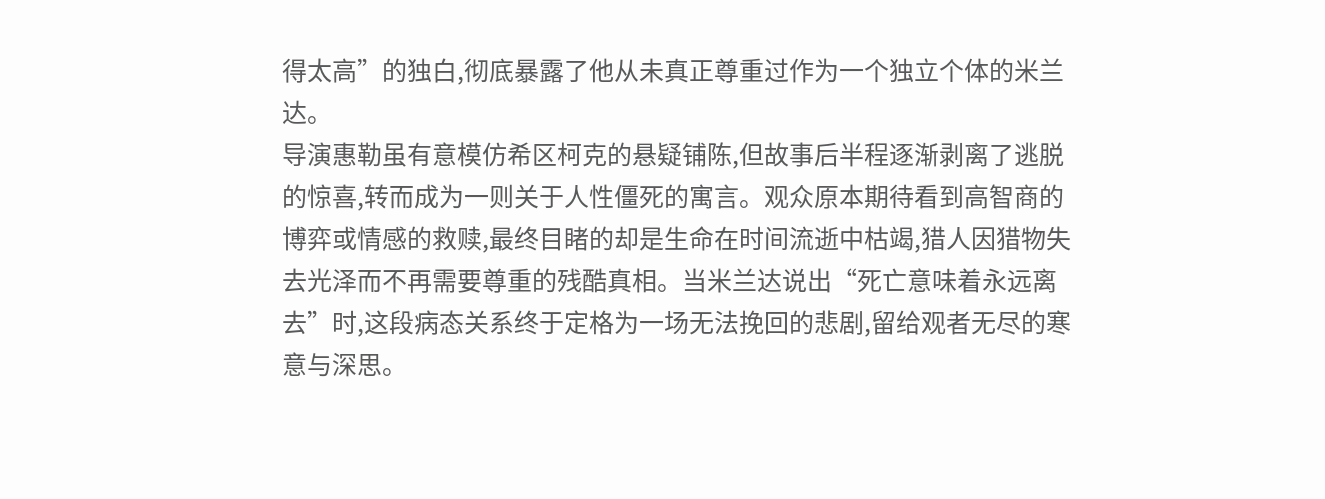得太高”的独白,彻底暴露了他从未真正尊重过作为一个独立个体的米兰达。
导演惠勒虽有意模仿希区柯克的悬疑铺陈,但故事后半程逐渐剥离了逃脱的惊喜,转而成为一则关于人性僵死的寓言。观众原本期待看到高智商的博弈或情感的救赎,最终目睹的却是生命在时间流逝中枯竭,猎人因猎物失去光泽而不再需要尊重的残酷真相。当米兰达说出“死亡意味着永远离去”时,这段病态关系终于定格为一场无法挽回的悲剧,留给观者无尽的寒意与深思。